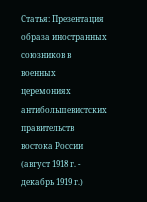Статья: Презентация образа иностранных союзников в военных церемониях антибольшевистских правительств востока России (август 1918 г. - декабрь 1919 г.)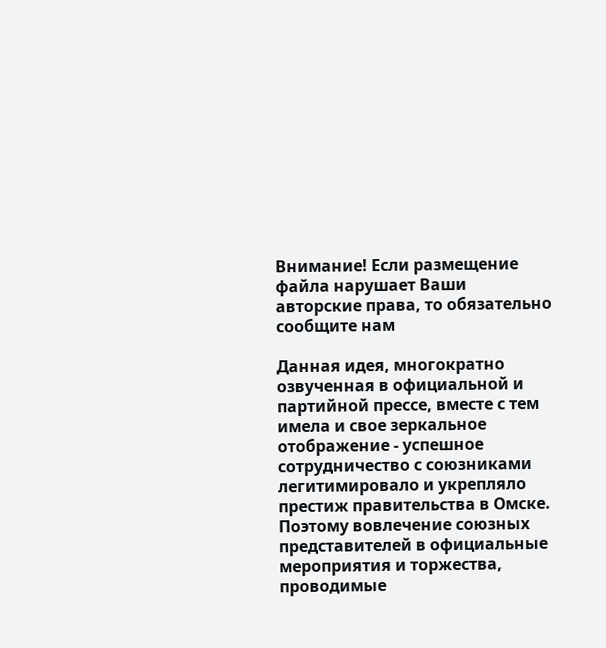Внимание! Если размещение файла нарушает Ваши авторские права, то обязательно сообщите нам

Данная идея, многократно озвученная в официальной и партийной прессе, вместе с тем имела и свое зеркальное отображение - успешное сотрудничество с союзниками легитимировало и укрепляло престиж правительства в Омске. Поэтому вовлечение союзных представителей в официальные мероприятия и торжества, проводимые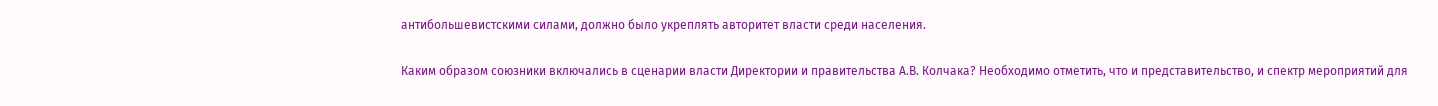антибольшевистскими силами, должно было укреплять авторитет власти среди населения.

Каким образом союзники включались в сценарии власти Директории и правительства А.В. Колчака? Необходимо отметить, что и представительство, и спектр мероприятий для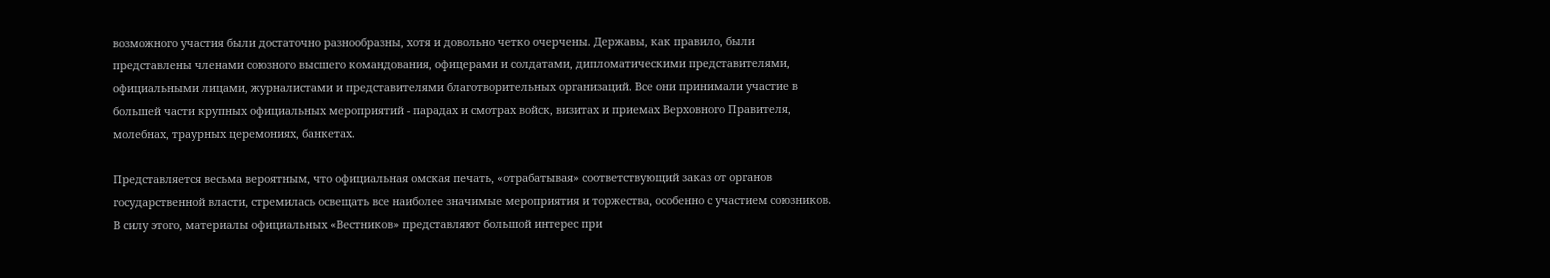возможного участия были достаточно разнообразны, хотя и довольно четко очерчены. Державы, как правило, были представлены членами союзного высшего командования, офицерами и солдатами, дипломатическими представителями, официальными лицами, журналистами и представителями благотворительных организаций. Все они принимали участие в большей части крупных официальных мероприятий - парадах и смотрах войск, визитах и приемах Верховного Правителя, молебнах, траурных церемониях, банкетах.

Представляется весьма вероятным, что официальная омская печать, «отрабатывая» соответствующий заказ от органов государственной власти, стремилась освещать все наиболее значимые мероприятия и торжества, особенно с участием союзников. В силу этого, материалы официальных «Вестников» представляют большой интерес при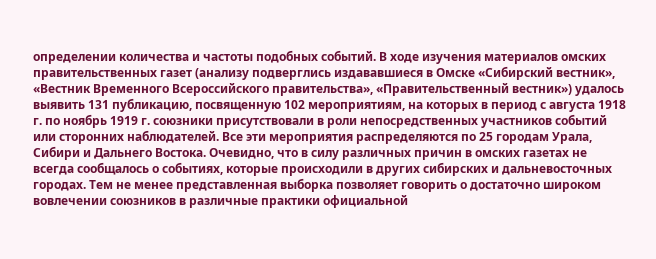определении количества и частоты подобных событий. В ходе изучения материалов омских правительственных газет (анализу подверглись издававшиеся в Омске «Сибирский вестник», «Вестник Временного Всероссийского правительства», «Правительственный вестник») удалось выявить 131 публикацию, посвященную 102 мероприятиям, на которых в период с августа 1918 г. по ноябрь 1919 г. союзники присутствовали в роли непосредственных участников событий или сторонних наблюдателей. Все эти мероприятия распределяются по 25 городам Урала, Сибири и Дальнего Востока. Очевидно, что в силу различных причин в омских газетах не всегда сообщалось о событиях, которые происходили в других сибирских и дальневосточных городах. Тем не менее представленная выборка позволяет говорить о достаточно широком вовлечении союзников в различные практики официальной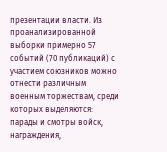презентации власти. Из проанализированной выборки примерно 57 событий (70 публикаций) с участием союзников можно отнести различным военным торжествам, среди которых выделяются: парады и смотры войск, награждения,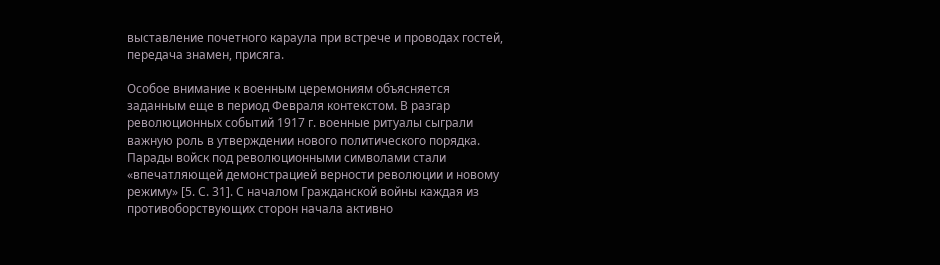выставление почетного караула при встрече и проводах гостей, передача знамен, присяга.

Особое внимание к военным церемониям объясняется заданным еще в период Февраля контекстом. В разгар революционных событий 1917 г. военные ритуалы сыграли важную роль в утверждении нового политического порядка. Парады войск под революционными символами стали «впечатляющей демонстрацией верности революции и новому режиму» [5. С. 31]. С началом Гражданской войны каждая из противоборствующих сторон начала активно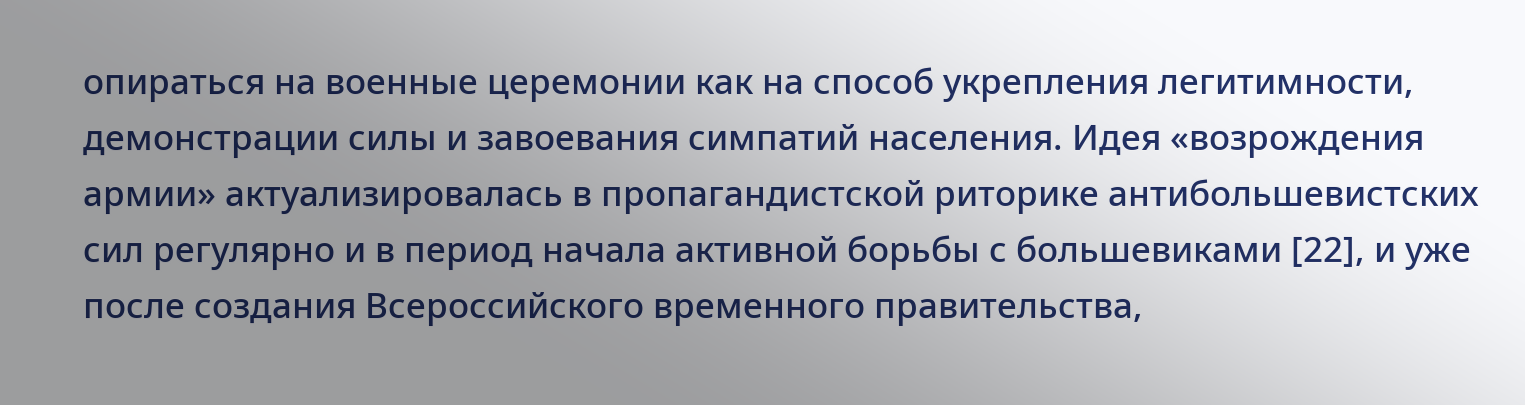опираться на военные церемонии как на способ укрепления легитимности, демонстрации силы и завоевания симпатий населения. Идея «возрождения армии» актуализировалась в пропагандистской риторике антибольшевистских сил регулярно и в период начала активной борьбы с большевиками [22], и уже после создания Всероссийского временного правительства,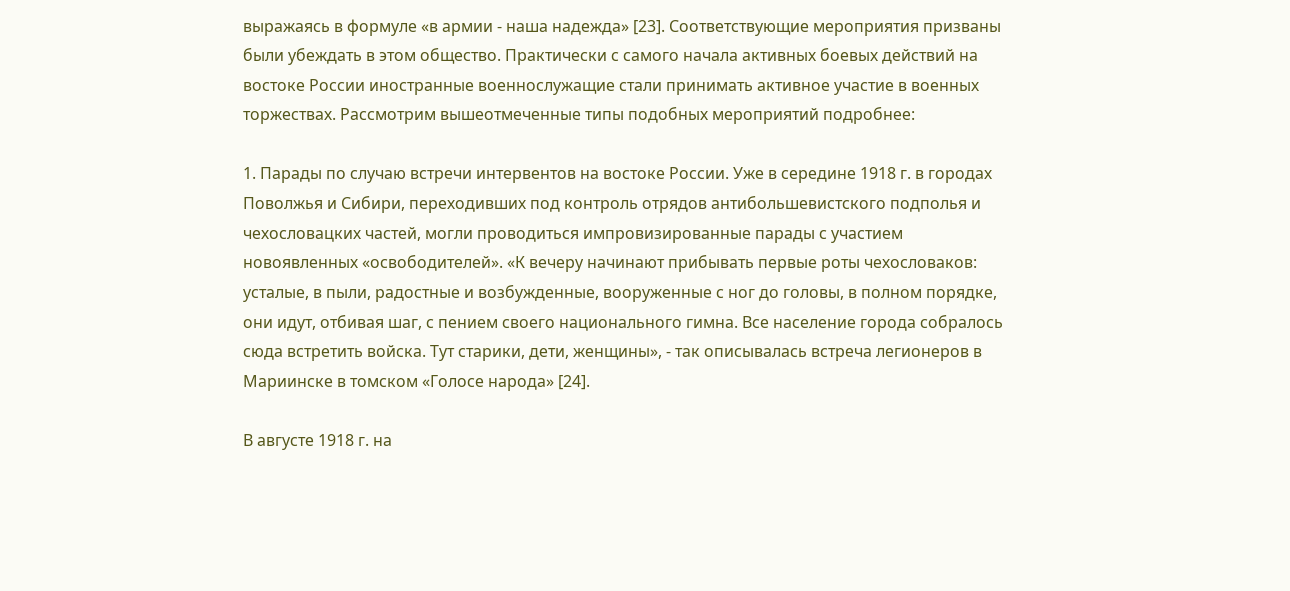выражаясь в формуле «в армии - наша надежда» [23]. Соответствующие мероприятия призваны были убеждать в этом общество. Практически с самого начала активных боевых действий на востоке России иностранные военнослужащие стали принимать активное участие в военных торжествах. Рассмотрим вышеотмеченные типы подобных мероприятий подробнее:

1. Парады по случаю встречи интервентов на востоке России. Уже в середине 1918 г. в городах Поволжья и Сибири, переходивших под контроль отрядов антибольшевистского подполья и чехословацких частей, могли проводиться импровизированные парады с участием новоявленных «освободителей». «К вечеру начинают прибывать первые роты чехословаков: усталые, в пыли, радостные и возбужденные, вооруженные с ног до головы, в полном порядке, они идут, отбивая шаг, с пением своего национального гимна. Все население города собралось сюда встретить войска. Тут старики, дети, женщины», - так описывалась встреча легионеров в Мариинске в томском «Голосе народа» [24].

В августе 1918 г. на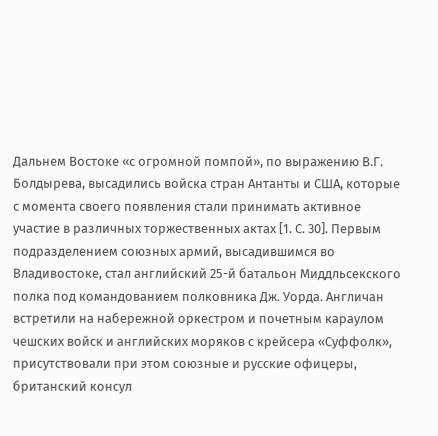Дальнем Востоке «с огромной помпой», по выражению В.Г. Болдырева, высадились войска стран Антанты и США, которые с момента своего появления стали принимать активное участие в различных торжественных актах [1. С. 30]. Первым подразделением союзных армий, высадившимся во Владивостоке, стал английский 25-й батальон Миддльсекского полка под командованием полковника Дж. Уорда. Англичан встретили на набережной оркестром и почетным караулом чешских войск и английских моряков с крейсера «Суффолк», присутствовали при этом союзные и русские офицеры, британский консул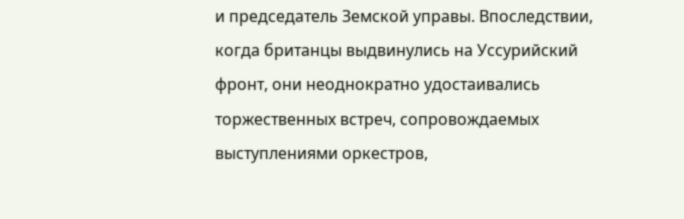и председатель Земской управы. Впоследствии, когда британцы выдвинулись на Уссурийский фронт, они неоднократно удостаивались торжественных встреч, сопровождаемых выступлениями оркестров,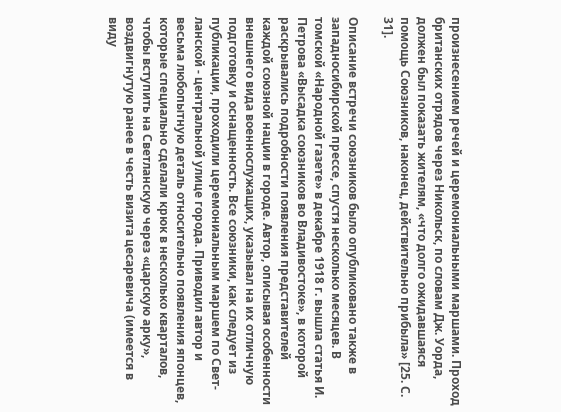произнесением речей и церемониальными маршами. Проход британских отрядов через Никольск, по словам Дж. Уорда, должен был показать жителям, «что долго ожидавшаяся помощь Союзников, наконец, действительно прибыла» [25. С. 31].

Описание встречи союзников было опубликовано также в западносибирской прессе, спустя несколько месяцев. В томской «Народной газете» в декабре 1918 г. вышла статья И. Петрова «Высадка союзников во Владивостоке», в которой раскрывались подробности появления представителей каждой союзной нации в городе. Автор, описывая особенности внешнего вида военнослужащих, указывал на их отличную подготовку и оснащенность. Все союзники, как следует из публикации, проходили церемониальным маршем по Свет- ланской - центральной улице города. Приводил автор и весьма любопытную деталь относительно появления японцев, которые специально сделали крюк в несколько кварталов, чтобы вступить на Светланскую через «царскую арку», воздвигнутую ранее в честь визита цесаревича (имеется в виду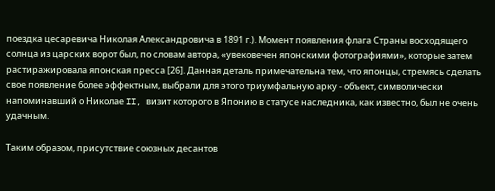поездка цесаревича Николая Александровича в 1891 г.). Момент появления флага Страны восходящего солнца из царских ворот был, по словам автора, «увековечен японскими фотографиями», которые затем растиражировала японская пресса [26]. Данная деталь примечательна тем, что японцы, стремясь сделать свое появление более эффектным, выбрали для этого триумфальную арку - объект, символически напоминавший о Николае II, визит которого в Японию в статусе наследника, как известно, был не очень удачным.

Таким образом, присутствие союзных десантов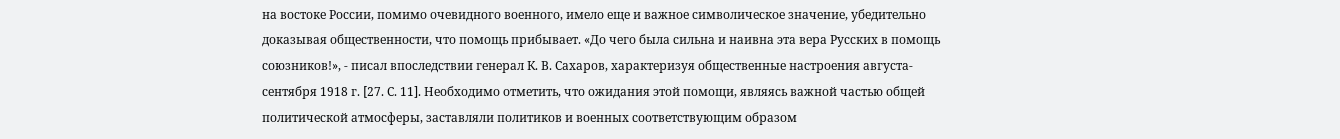на востоке России, помимо очевидного военного, имело еще и важное символическое значение, убедительно доказывая общественности, что помощь прибывает. «До чего была сильна и наивна эта вера Русских в помощь союзников!», - писал впоследствии генерал К. В. Сахаров, характеризуя общественные настроения августа-сентября 1918 г. [27. С. 11]. Необходимо отметить, что ожидания этой помощи, являясь важной частью общей политической атмосферы, заставляли политиков и военных соответствующим образом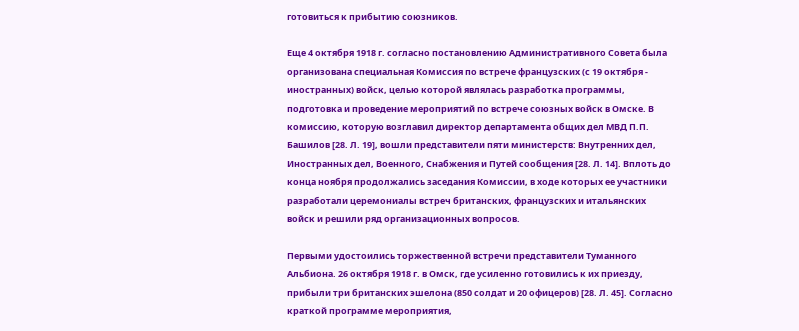готовиться к прибытию союзников.

Еще 4 октября 1918 г. согласно постановлению Административного Совета была организована специальная Комиссия по встрече французских (с 19 октября - иностранных) войск, целью которой являлась разработка программы, подготовка и проведение мероприятий по встрече союзных войск в Омске. В комиссию, которую возглавил директор департамента общих дел МВД П.П. Башилов [28. Л. 19], вошли представители пяти министерств: Внутренних дел, Иностранных дел, Военного, Снабжения и Путей сообщения [28. Л. 14]. Вплоть до конца ноября продолжались заседания Комиссии, в ходе которых ее участники разработали церемониалы встреч британских, французских и итальянских войск и решили ряд организационных вопросов.

Первыми удостоились торжественной встречи представители Туманного Альбиона. 26 октября 1918 г. в Омск, где усиленно готовились к их приезду, прибыли три британских эшелона (850 солдат и 20 офицеров) [28. Л. 45]. Согласно краткой программе мероприятия,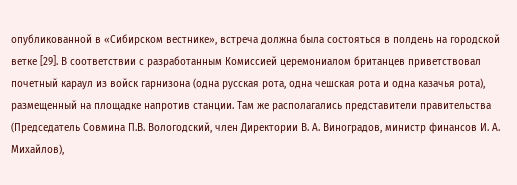опубликованной в «Сибирском вестнике», встреча должна была состояться в полдень на городской ветке [29]. В соответствии с разработанным Комиссией церемониалом британцев приветствовал почетный караул из войск гарнизона (одна русская рота, одна чешская рота и одна казачья рота), размещенный на площадке напротив станции. Там же располагались представители правительства (Председатель Совмина П.В. Вологодский, член Директории В. А. Виноградов, министр финансов И. А. Михайлов),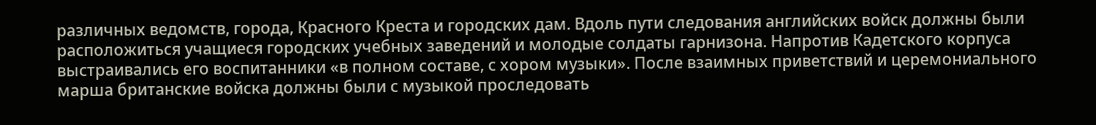различных ведомств, города, Красного Креста и городских дам. Вдоль пути следования английских войск должны были расположиться учащиеся городских учебных заведений и молодые солдаты гарнизона. Напротив Кадетского корпуса выстраивались его воспитанники «в полном составе, с хором музыки». После взаимных приветствий и церемониального марша британские войска должны были с музыкой проследовать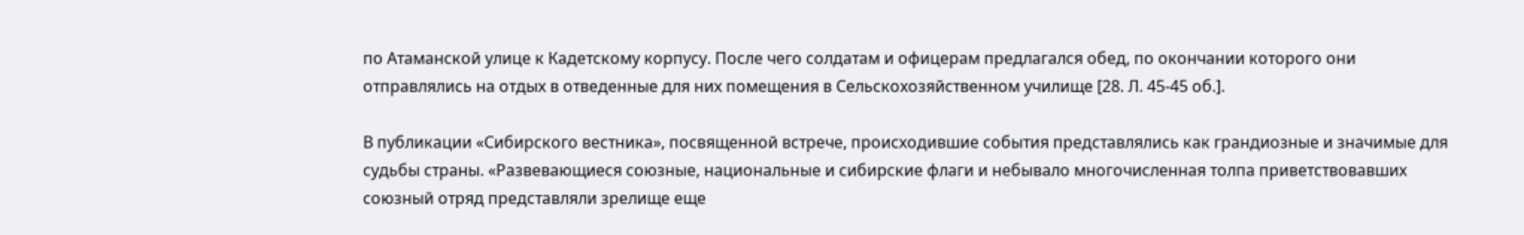по Атаманской улице к Кадетскому корпусу. После чего солдатам и офицерам предлагался обед, по окончании которого они отправлялись на отдых в отведенные для них помещения в Сельскохозяйственном училище [28. Л. 45-45 об.].

В публикации «Сибирского вестника», посвященной встрече, происходившие события представлялись как грандиозные и значимые для судьбы страны. «Развевающиеся союзные, национальные и сибирские флаги и небывало многочисленная толпа приветствовавших союзный отряд представляли зрелище еще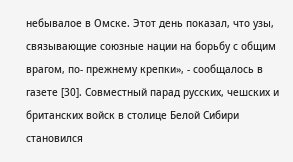небывалое в Омске. Этот день показал, что узы, связывающие союзные нации на борьбу с общим врагом, по- прежнему крепки», - сообщалось в газете [30]. Совместный парад русских, чешских и британских войск в столице Белой Сибири становился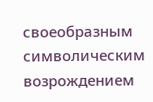своеобразным символическим возрождением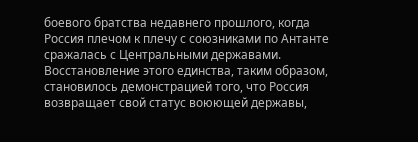боевого братства недавнего прошлого, когда Россия плечом к плечу с союзниками по Антанте сражалась с Центральными державами. Восстановление этого единства, таким образом, становилось демонстрацией того, что Россия возвращает свой статус воюющей державы,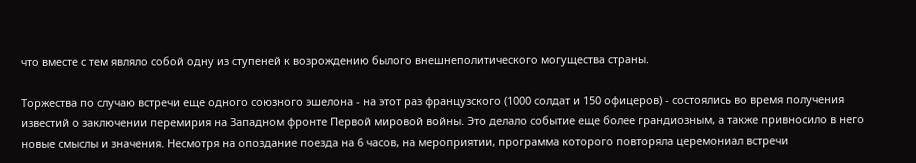что вместе с тем являло собой одну из ступеней к возрождению былого внешнеполитического могущества страны.

Торжества по случаю встречи еще одного союзного эшелона - на этот раз французского (1000 солдат и 150 офицеров) - состоялись во время получения известий о заключении перемирия на Западном фронте Первой мировой войны. Это делало событие еще более грандиозным, а также привносило в него новые смыслы и значения. Несмотря на опоздание поезда на 6 часов, на мероприятии, программа которого повторяла церемониал встречи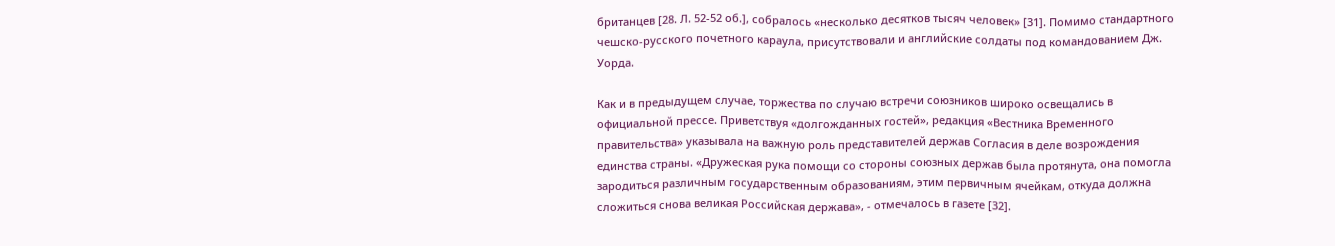британцев [28. Л. 52-52 об.], собралось «несколько десятков тысяч человек» [31]. Помимо стандартного чешско-русского почетного караула, присутствовали и английские солдаты под командованием Дж. Уорда.

Как и в предыдущем случае, торжества по случаю встречи союзников широко освещались в официальной прессе. Приветствуя «долгожданных гостей», редакция «Вестника Временного правительства» указывала на важную роль представителей держав Согласия в деле возрождения единства страны. «Дружеская рука помощи со стороны союзных держав была протянута, она помогла зародиться различным государственным образованиям, этим первичным ячейкам, откуда должна сложиться снова великая Российская держава», - отмечалось в газете [32].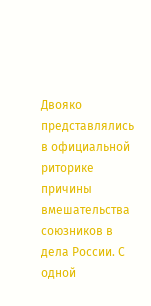Двояко представлялись в официальной риторике причины вмешательства союзников в дела России. С одной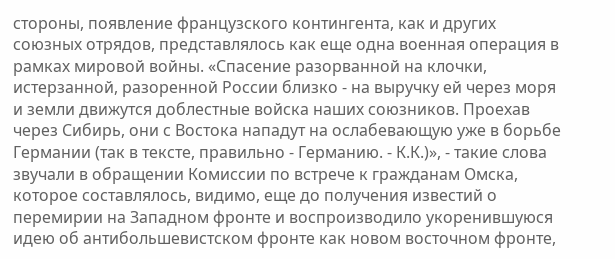стороны, появление французского контингента, как и других союзных отрядов, представлялось как еще одна военная операция в рамках мировой войны. «Спасение разорванной на клочки, истерзанной, разоренной России близко - на выручку ей через моря и земли движутся доблестные войска наших союзников. Проехав через Сибирь, они с Востока нападут на ослабевающую уже в борьбе Германии (так в тексте, правильно - Германию. - К.К.)», - такие слова звучали в обращении Комиссии по встрече к гражданам Омска, которое составлялось, видимо, еще до получения известий о перемирии на Западном фронте и воспроизводило укоренившуюся идею об антибольшевистском фронте как новом восточном фронте,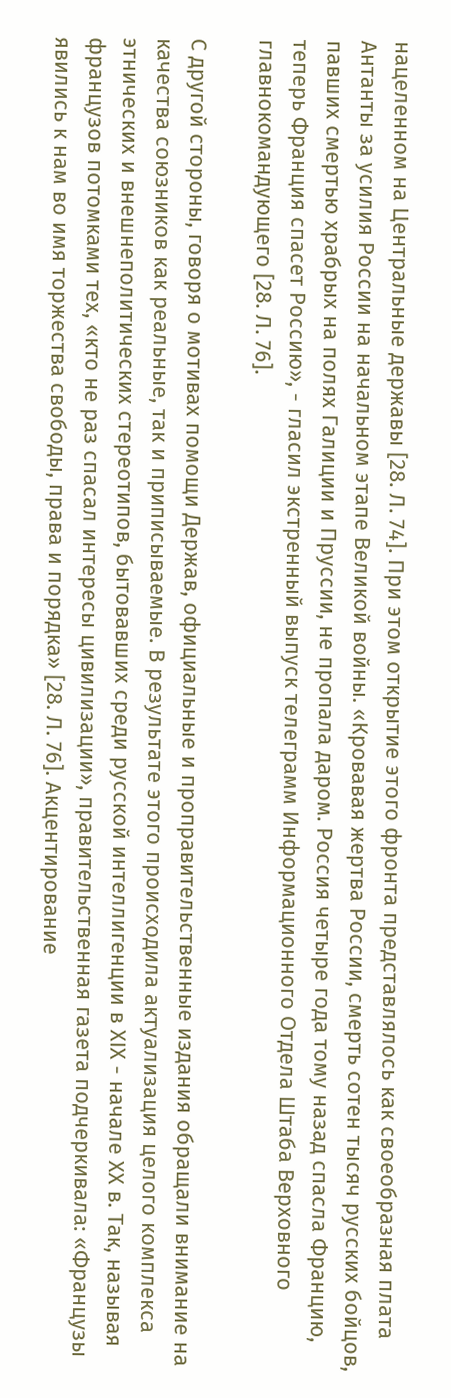нацеленном на Центральные державы [28. Л. 74]. При этом открытие этого фронта представлялось как своеобразная плата Антанты за усилия России на начальном этапе Великой войны. «Кровавая жертва России, смерть сотен тысяч русских бойцов, павших смертью храбрых на полях Галиции и Пруссии, не пропала даром. Россия четыре года тому назад спасла Францию, теперь Франция спасет Россию», - гласил экстренный выпуск телеграмм Информационного Отдела Штаба Верховного главнокомандующего [28. Л. 76].

С другой стороны, говоря о мотивах помощи Держав, официальные и проправительственные издания обращали внимание на качества союзников как реальные, так и приписываемые. В результате этого происходила актуализация целого комплекса этнических и внешнеполитических стереотипов, бытовавших среди русской интеллигенции в XIX - начале XX в. Так, называя французов потомками тех, «кто не раз спасал интересы цивилизации», правительственная газета подчеркивала: «Французы явились к нам во имя торжества свободы, права и порядка» [28. Л. 76]. Акцентирование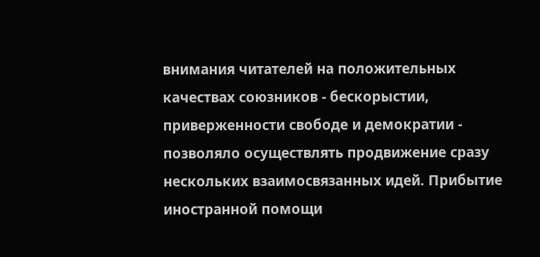внимания читателей на положительных качествах союзников - бескорыстии, приверженности свободе и демократии - позволяло осуществлять продвижение сразу нескольких взаимосвязанных идей. Прибытие иностранной помощи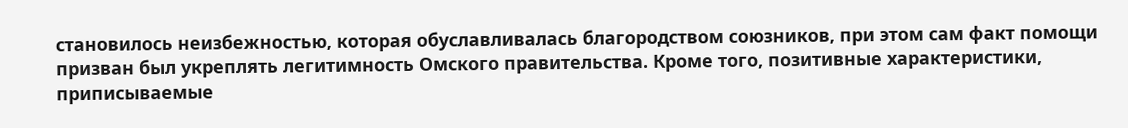становилось неизбежностью, которая обуславливалась благородством союзников, при этом сам факт помощи призван был укреплять легитимность Омского правительства. Кроме того, позитивные характеристики, приписываемые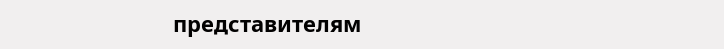представителям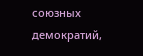союзных демократий,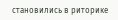становились в риторике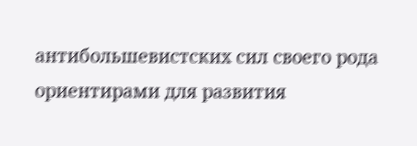антибольшевистских сил своего рода ориентирами для развития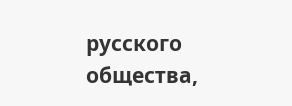русского общества,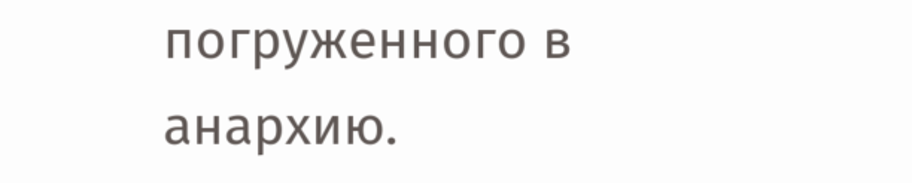погруженного в анархию.